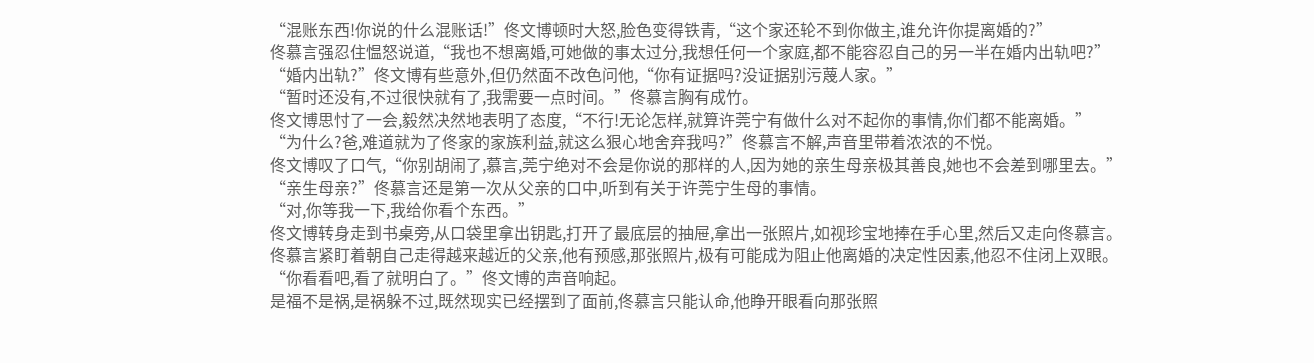“混账东西!你说的什么混账话!”佟文博顿时大怒,脸色变得铁青,“这个家还轮不到你做主,谁允许你提离婚的?”
佟慕言强忍住愠怒说道,“我也不想离婚,可她做的事太过分,我想任何一个家庭,都不能容忍自己的另一半在婚内出轨吧?”
“婚内出轨?”佟文博有些意外,但仍然面不改色问他,“你有证据吗?没证据别污蔑人家。”
“暂时还没有,不过很快就有了,我需要一点时间。”佟慕言胸有成竹。
佟文博思忖了一会,毅然决然地表明了态度,“不行!无论怎样,就算许莞宁有做什么对不起你的事情,你们都不能离婚。”
“为什么?爸,难道就为了佟家的家族利益,就这么狠心地舍弃我吗?”佟慕言不解,声音里带着浓浓的不悦。
佟文博叹了口气,“你别胡闹了,慕言,莞宁绝对不会是你说的那样的人,因为她的亲生母亲极其善良,她也不会差到哪里去。”
“亲生母亲?”佟慕言还是第一次从父亲的口中,听到有关于许莞宁生母的事情。
“对,你等我一下,我给你看个东西。”
佟文博转身走到书桌旁,从口袋里拿出钥匙,打开了最底层的抽屉,拿出一张照片,如视珍宝地捧在手心里,然后又走向佟慕言。
佟慕言紧盯着朝自己走得越来越近的父亲,他有预感,那张照片,极有可能成为阻止他离婚的决定性因素,他忍不住闭上双眼。
“你看看吧,看了就明白了。”佟文博的声音响起。
是福不是祸,是祸躲不过,既然现实已经摆到了面前,佟慕言只能认命,他睁开眼看向那张照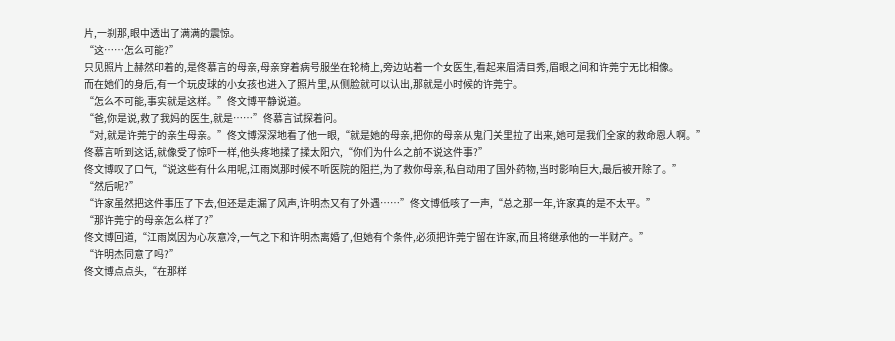片,一刹那,眼中透出了满满的震惊。
“这……怎么可能?”
只见照片上赫然印着的,是佟慕言的母亲,母亲穿着病号服坐在轮椅上,旁边站着一个女医生,看起来眉清目秀,眉眼之间和许莞宁无比相像。
而在她们的身后,有一个玩皮球的小女孩也进入了照片里,从侧脸就可以认出,那就是小时候的许莞宁。
“怎么不可能,事实就是这样。”佟文博平静说道。
“爸,你是说,救了我妈的医生,就是……”佟慕言试探着问。
“对,就是许莞宁的亲生母亲。”佟文博深深地看了他一眼,“就是她的母亲,把你的母亲从鬼门关里拉了出来,她可是我们全家的救命恩人啊。”
佟慕言听到这话,就像受了惊吓一样,他头疼地揉了揉太阳穴,“你们为什么之前不说这件事?”
佟文博叹了口气,“说这些有什么用呢,江雨岚那时候不听医院的阻拦,为了救你母亲,私自动用了国外药物,当时影响巨大,最后被开除了。”
“然后呢?”
“许家虽然把这件事压了下去,但还是走漏了风声,许明杰又有了外遇……”佟文博低咳了一声,“总之那一年,许家真的是不太平。”
“那许莞宁的母亲怎么样了?”
佟文博回道,“江雨岚因为心灰意冷,一气之下和许明杰离婚了,但她有个条件,必须把许莞宁留在许家,而且将继承他的一半财产。”
“许明杰同意了吗?”
佟文博点点头,“在那样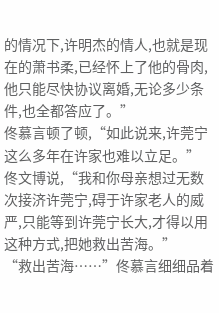的情况下,许明杰的情人,也就是现在的萧书柔,已经怀上了他的骨肉,他只能尽快协议离婚,无论多少条件,也全都答应了。”
佟慕言顿了顿,“如此说来,许莞宁这么多年在许家也难以立足。”
佟文博说,“我和你母亲想过无数次接济许莞宁,碍于许家老人的威严,只能等到许莞宁长大,才得以用这种方式,把她救出苦海。”
“救出苦海……”佟慕言细细品着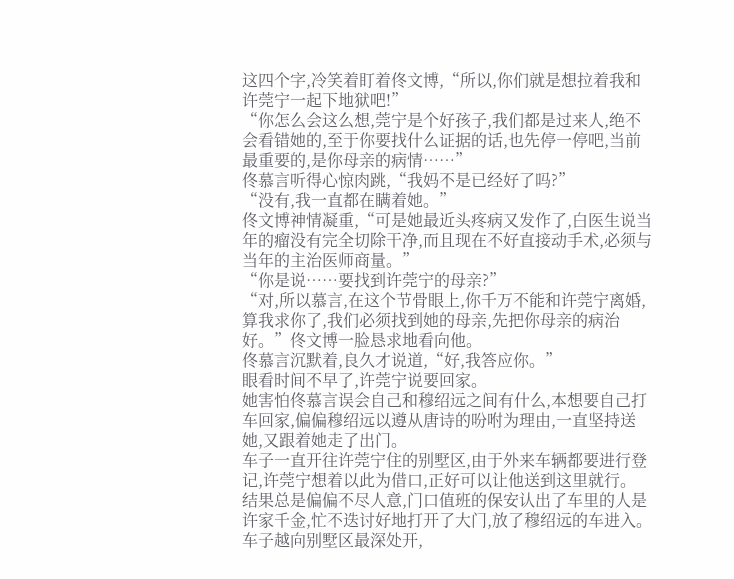这四个字,冷笑着盯着佟文博,“所以,你们就是想拉着我和许莞宁一起下地狱吧!”
“你怎么会这么想,莞宁是个好孩子,我们都是过来人,绝不会看错她的,至于你要找什么证据的话,也先停一停吧,当前最重要的,是你母亲的病情……”
佟慕言听得心惊肉跳,“我妈不是已经好了吗?”
“没有,我一直都在瞒着她。”
佟文博神情凝重,“可是她最近头疼病又发作了,白医生说当年的瘤没有完全切除干净,而且现在不好直接动手术,必须与当年的主治医师商量。”
“你是说……要找到许莞宁的母亲?”
“对,所以慕言,在这个节骨眼上,你千万不能和许莞宁离婚,算我求你了,我们必须找到她的母亲,先把你母亲的病治好。”佟文博一脸恳求地看向他。
佟慕言沉默着,良久才说道,“好,我答应你。”
眼看时间不早了,许莞宁说要回家。
她害怕佟慕言误会自己和穆绍远之间有什么,本想要自己打车回家,偏偏穆绍远以遵从唐诗的吩咐为理由,一直坚持送她,又跟着她走了出门。
车子一直开往许莞宁住的别墅区,由于外来车辆都要进行登记,许莞宁想着以此为借口,正好可以让他送到这里就行。
结果总是偏偏不尽人意,门口值班的保安认出了车里的人是许家千金,忙不迭讨好地打开了大门,放了穆绍远的车进入。
车子越向别墅区最深处开,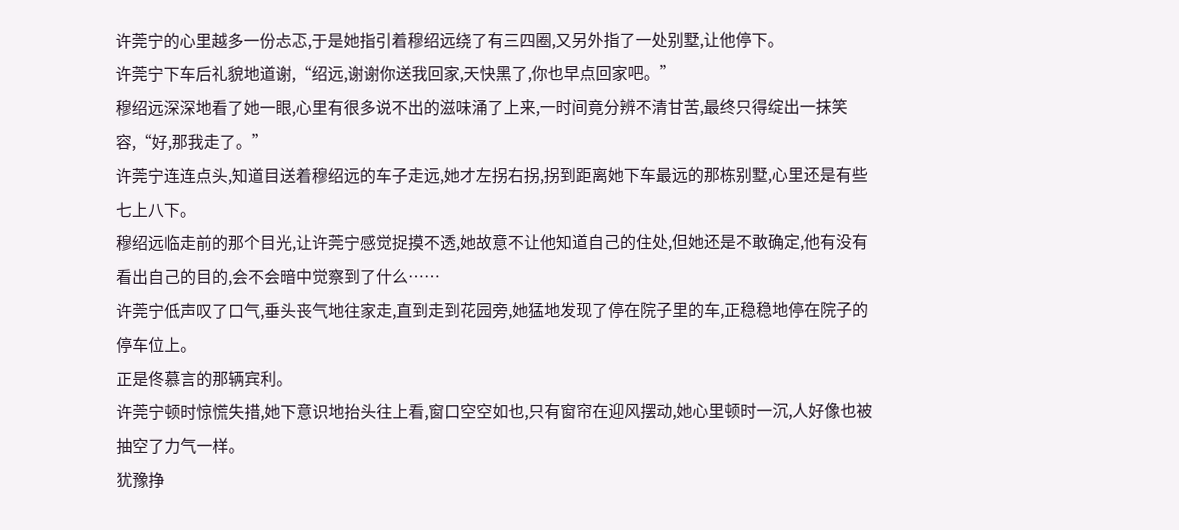许莞宁的心里越多一份忐忑,于是她指引着穆绍远绕了有三四圈,又另外指了一处别墅,让他停下。
许莞宁下车后礼貌地道谢,“绍远,谢谢你送我回家,天快黑了,你也早点回家吧。”
穆绍远深深地看了她一眼,心里有很多说不出的滋味涌了上来,一时间竟分辨不清甘苦,最终只得绽出一抹笑容,“好,那我走了。”
许莞宁连连点头,知道目送着穆绍远的车子走远,她才左拐右拐,拐到距离她下车最远的那栋别墅,心里还是有些七上八下。
穆绍远临走前的那个目光,让许莞宁感觉捉摸不透,她故意不让他知道自己的住处,但她还是不敢确定,他有没有看出自己的目的,会不会暗中觉察到了什么……
许莞宁低声叹了口气,垂头丧气地往家走,直到走到花园旁,她猛地发现了停在院子里的车,正稳稳地停在院子的停车位上。
正是佟慕言的那辆宾利。
许莞宁顿时惊慌失措,她下意识地抬头往上看,窗口空空如也,只有窗帘在迎风摆动,她心里顿时一沉,人好像也被抽空了力气一样。
犹豫挣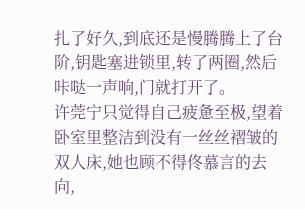扎了好久,到底还是慢腾腾上了台阶,钥匙塞进锁里,转了两圈,然后咔哒一声响,门就打开了。
许莞宁只觉得自己疲惫至极,望着卧室里整洁到没有一丝丝褶皱的双人床,她也顾不得佟慕言的去向,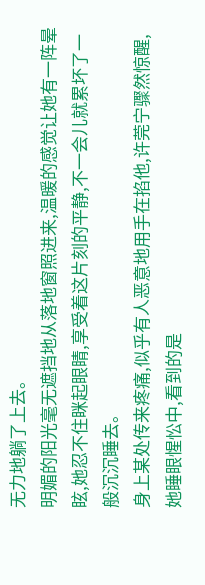无力地躺了上去。
明媚的阳光毫无遮挡地从落地窗照进来,温暖的感觉让她有一阵晕眩,她忍不住眯起眼睛,享受着这片刻的平静,不一会儿就累坏了一般沉沉睡去。
身上某处传来疼痛,似乎有人恶意地用手在掐他,许莞宁骤然惊醒,她睡眼惺忪中,看到的是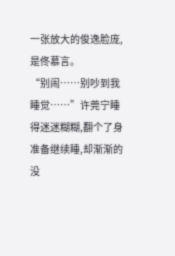一张放大的俊逸脸庞,是佟慕言。
“别闹……别吵到我睡觉……”许莞宁睡得迷迷糊糊,翻个了身准备继续睡,却渐渐的没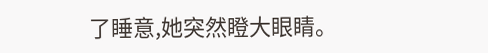了睡意,她突然瞪大眼睛。